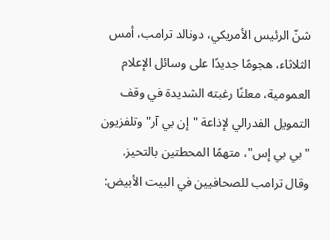شنّ الرئيس الأمريكي، دونالد ترامب، أمس الثلاثاء، هجومًا جديدًا على وسائل الإعلام العمومية، معلنًا رغبته الشديدة في وقف التمويل الفدرالي لإذاعة "إن بي آر" وتلفزيون "بي بي إس"، متهمًا المحطتين بالتحيز.
وقال ترامب للصحافيين في البيت الأبيض: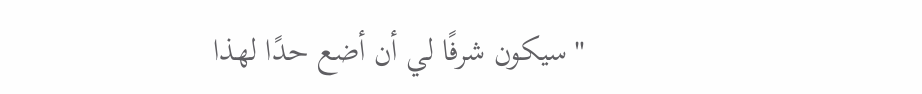"سيكون شرفًا لي أن أضع حدًا لهذا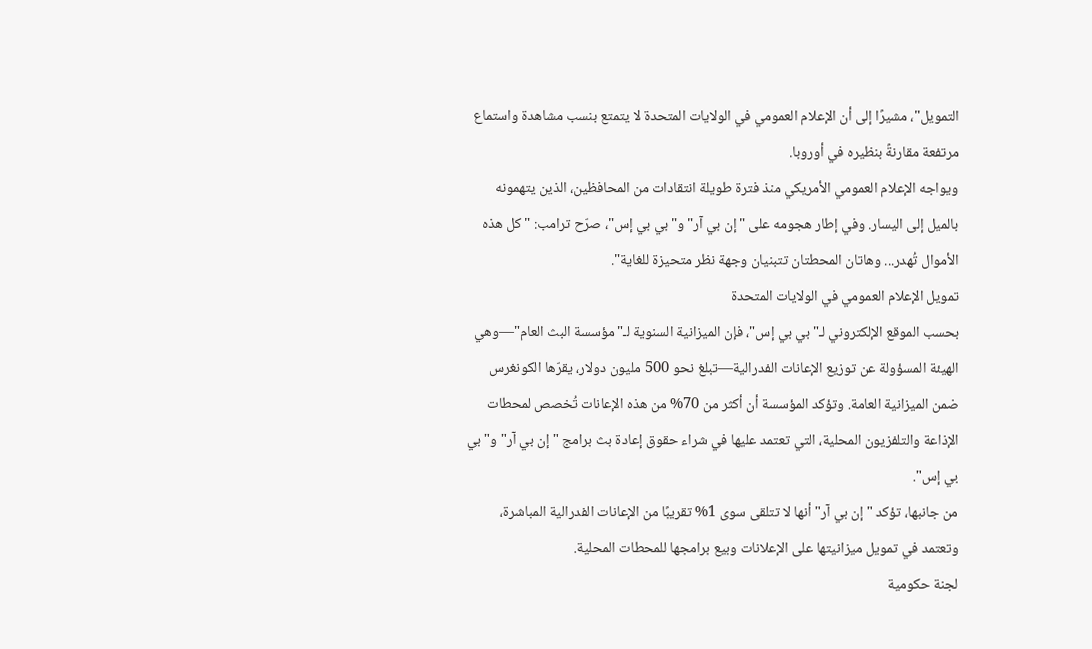التمويل"، مشيرًا إلى أن الإعلام العمومي في الولايات المتحدة لا يتمتع بنسب مشاهدة واستماع مرتفعة مقارنةً بنظيره في أوروبا.
ويواجه الإعلام العمومي الأمريكي منذ فترة طويلة انتقادات من المحافظين، الذين يتهمونه بالميل إلى اليسار. وفي إطار هجومه على "إن بي آر" و"بي بي إس"، صرّح ترامب: "كل هذه الأموال تُهدر... وهاتان المحطتان تتبنيان وجهة نظر متحيزة للغاية".
تمويل الإعلام العمومي في الولايات المتحدة
بحسب الموقع الإلكتروني لـ"بي بي إس"، فإن الميزانية السنوية لـ"مؤسسة البث العام"—وهي الهيئة المسؤولة عن توزيع الإعانات الفدرالية—تبلغ نحو 500 مليون دولار، يقرّها الكونغرس ضمن الميزانية العامة. وتؤكد المؤسسة أن أكثر من 70% من هذه الإعانات تُخصص لمحطات الإذاعة والتلفزيون المحلية، التي تعتمد عليها في شراء حقوق إعادة بث برامج "إن بي آر" و"بي بي إس".
من جانبها، تؤكد "إن بي آر" أنها لا تتلقى سوى 1% تقريبًا من الإعانات الفدرالية المباشرة، وتعتمد في تمويل ميزانيتها على الإعلانات وبيع برامجها للمحطات المحلية.
لجنة حكومية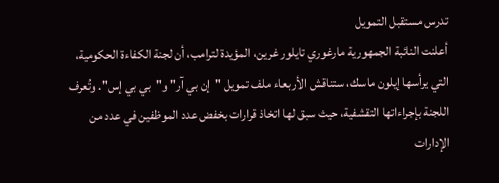تدرس مستقبل التمويل
أعلنت النائبة الجمهورية مارغوري تايلور غرين، المؤيدة لترامب، أن لجنة الكفاءة الحكومية، التي يرأسها إيلون ماسك، ستناقش الأربعاء ملف تمويل "إن بي آر" و"بي بي إس". وتُعرف اللجنة بإجراءاتها التقشفية، حيث سبق لها اتخاذ قرارات بخفض عدد الموظفين في عدد من الإدارات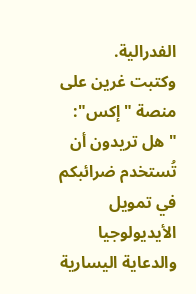الفدرالية.
وكتبت غرين على منصة "إكس": "هل تريدون أن تُستخدم ضرائبكم في تمويل الأيديولوجيا والدعاية اليسارية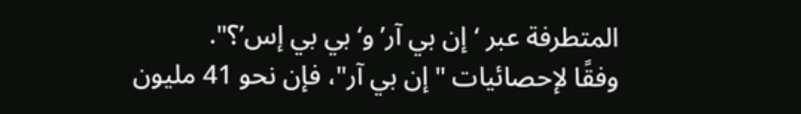المتطرفة عبر ‘إن بي آر’ و‘بي بي إس’؟".
وفقًا لإحصائيات "إن بي آر"، فإن نحو 41 مليون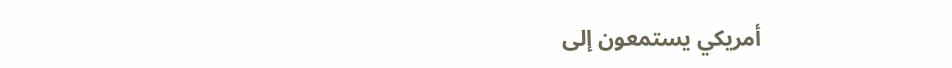أمريكي يستمعون إلى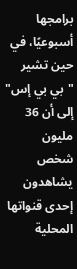برامجها أسبوعيًا، في حين تشير "بي بي إس" إلى أن 36 مليون شخص يشاهدون إحدى قنواتها المحلية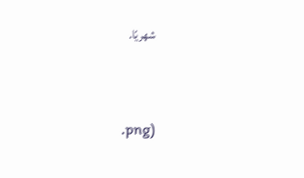شهريًا.



.png)